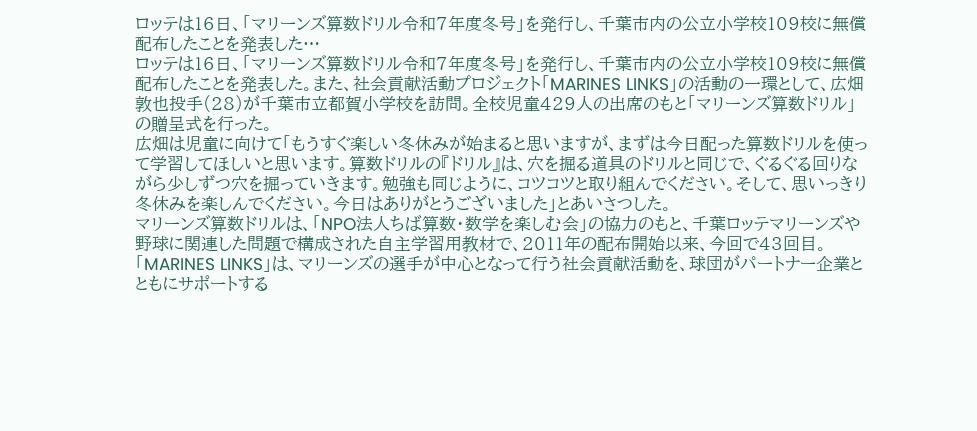ロッテは16日、「マリーンズ算数ドリル令和7年度冬号」を発行し、千葉市内の公立小学校109校に無償配布したことを発表した…
ロッテは16日、「マリーンズ算数ドリル令和7年度冬号」を発行し、千葉市内の公立小学校109校に無償配布したことを発表した。また、社会貢献活動プロジェクト「MARINES LINKS」の活動の一環として、広畑敦也投手(28)が千葉市立都賀小学校を訪問。全校児童429人の出席のもと「マリーンズ算数ドリル」の贈呈式を行った。
広畑は児童に向けて「もうすぐ楽しい冬休みが始まると思いますが、まずは今日配った算数ドリルを使って学習してほしいと思います。算数ドリルの『ドリル』は、穴を掘る道具のドリルと同じで、ぐるぐる回りながら少しずつ穴を掘っていきます。勉強も同じように、コツコツと取り組んでください。そして、思いっきり冬休みを楽しんでください。今日はありがとうございました」とあいさつした。
マリーンズ算数ドリルは、「NPO法人ちば算数・数学を楽しむ会」の協力のもと、千葉ロッテマリーンズや野球に関連した問題で構成された自主学習用教材で、2011年の配布開始以来、今回で43回目。「MARINES LINKS」は、マリーンズの選手が中心となって行う社会貢献活動を、球団がパートナー企業とともにサポートする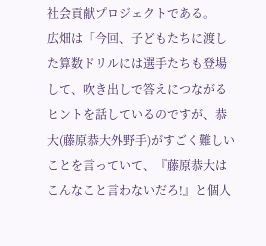社会貢献プロジェクトである。
広畑は「今回、子どもたちに渡した算数ドリルには選手たちも登場して、吹き出しで答えにつながるヒントを話しているのですが、恭大(藤原恭大外野手)がすごく難しいことを言っていて、『藤原恭大はこんなこと言わないだろ!』と個人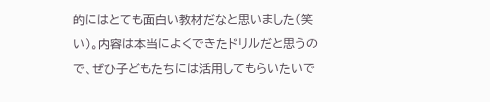的にはとても面白い教材だなと思いました(笑い)。内容は本当によくできたドリルだと思うので、ぜひ子どもたちには活用してもらいたいで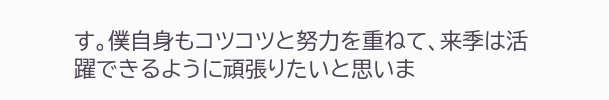す。僕自身もコツコツと努力を重ねて、来季は活躍できるように頑張りたいと思いま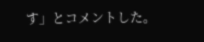す」とコメントした。